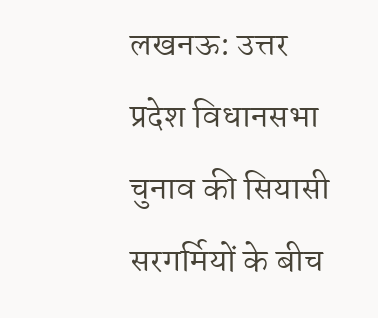लखनऊ: उत्तर प्रदेश विधानसभा चुनाव की सियासी सरगर्मियों के बीच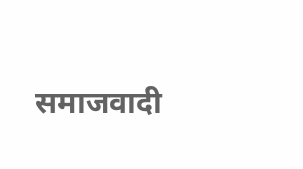समाजवादी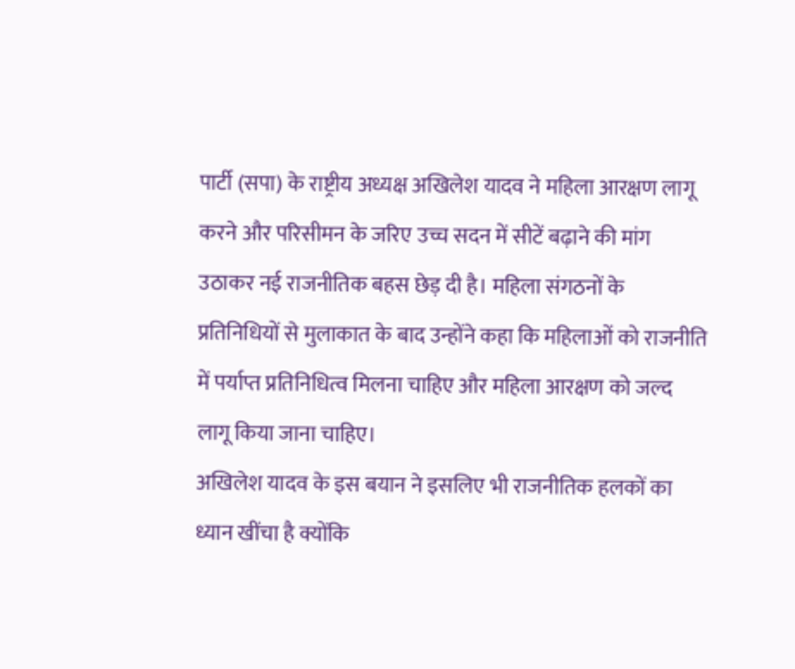पार्टी (सपा) के राष्ट्रीय अध्यक्ष अखिलेश यादव ने महिला आरक्षण लागू करने और परिसीमन के जरिए उच्च सदन में सीटें बढ़ाने की मांग उठाकर नई राजनीतिक बहस छेड़ दी है। महिला संगठनों के प्रतिनिधियों से मुलाकात के बाद उन्होंने कहा कि महिलाओं को राजनीति में पर्याप्त प्रतिनिधित्व मिलना चाहिए और महिला आरक्षण को जल्द लागू किया जाना चाहिए।
अखिलेश यादव के इस बयान ने इसलिए भी राजनीतिक हलकों का ध्यान खींचा है क्योंकि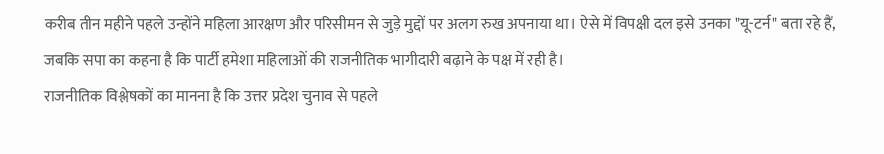करीब तीन महीने पहले उन्होंने महिला आरक्षण और परिसीमन से जुड़े मुद्दों पर अलग रुख अपनाया था। ऐसे में विपक्षी दल इसे उनका "यू-टर्न" बता रहे हैं, जबकि सपा का कहना है कि पार्टी हमेशा महिलाओं की राजनीतिक भागीदारी बढ़ाने के पक्ष में रही है।
राजनीतिक विश्लेषकों का मानना है कि उत्तर प्रदेश चुनाव से पहले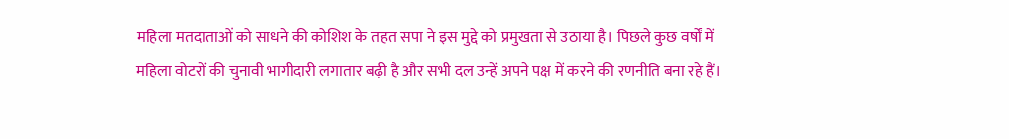महिला मतदाताओं को साधने की कोशिश के तहत सपा ने इस मुद्दे को प्रमुखता से उठाया है। पिछले कुछ वर्षों में महिला वोटरों की चुनावी भागीदारी लगातार बढ़ी है और सभी दल उन्हें अपने पक्ष में करने की रणनीति बना रहे हैं।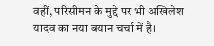वहीं, परिसीमन के मुद्दे पर भी अखिलेश यादव का नया बयान चर्चा में है।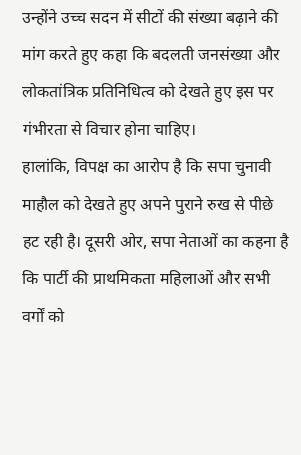उन्होंने उच्च सदन में सीटों की संख्या बढ़ाने की मांग करते हुए कहा कि बदलती जनसंख्या और लोकतांत्रिक प्रतिनिधित्व को देखते हुए इस पर गंभीरता से विचार होना चाहिए।
हालांकि, विपक्ष का आरोप है कि सपा चुनावी माहौल को देखते हुए अपने पुराने रुख से पीछे हट रही है। दूसरी ओर, सपा नेताओं का कहना है कि पार्टी की प्राथमिकता महिलाओं और सभी वर्गों को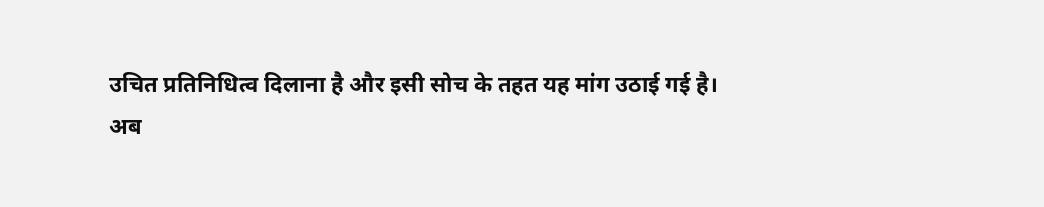उचित प्रतिनिधित्व दिलाना है और इसी सोच के तहत यह मांग उठाई गई है।
अब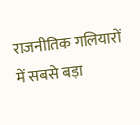राजनीतिक गलियारों में सबसे बड़ा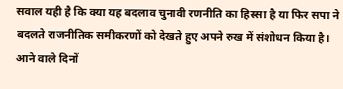सवाल यही है कि क्या यह बदलाव चुनावी रणनीति का हिस्सा है या फिर सपा ने बदलते राजनीतिक समीकरणों को देखते हुए अपने रुख में संशोधन किया है। आने वाले दिनों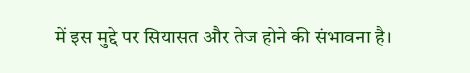में इस मुद्दे पर सियासत और तेज होने की संभावना है।